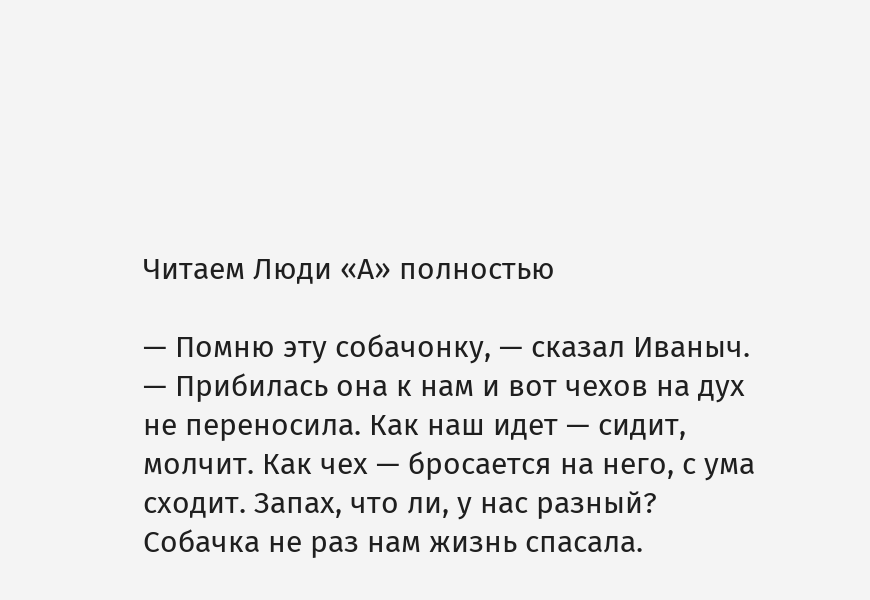Читаем Люди «А» полностью

— Помню эту собачонку, — сказал Иваныч. — Прибилась она к нам и вот чехов на дух не переносила. Как наш идет — сидит, молчит. Как чех — бросается на него, с ума сходит. Запах, что ли, у нас разный? Собачка не раз нам жизнь спасала.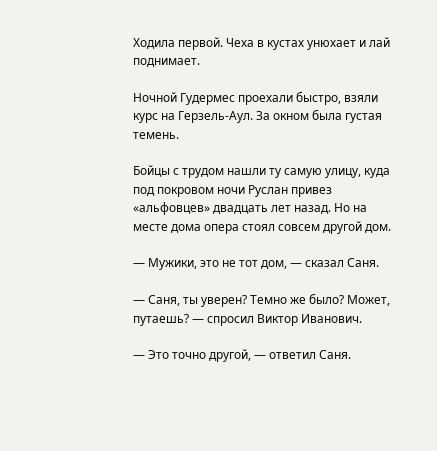Ходила первой. Чеха в кустах унюхает и лай поднимает.

Ночной Гудермес проехали быстро, взяли курс на Герзель-Аул. За окном была густая темень.

Бойцы с трудом нашли ту самую улицу, куда под покровом ночи Руслан привез «альфовцев» двадцать лет назад. Но на месте дома опера стоял совсем другой дом.

— Мужики, это не тот дом, — сказал Саня.

— Саня, ты уверен? Темно же было? Может, путаешь? — спросил Виктор Иванович.

— Это точно другой, — ответил Саня.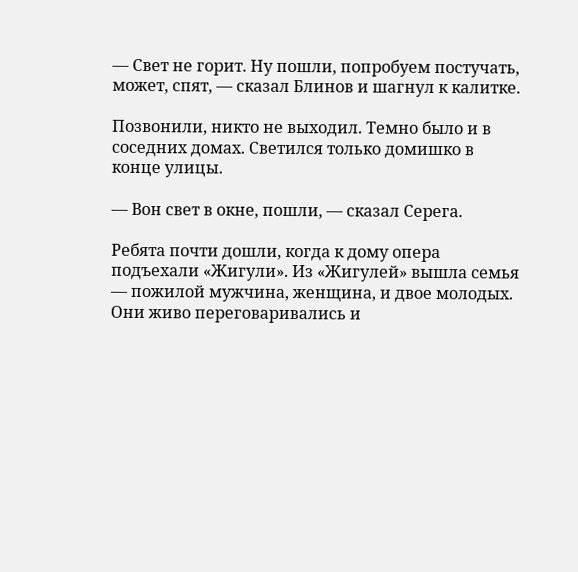— Свет не горит. Ну пошли, попробуем постучать, может, спят, — сказал Блинов и шагнул к калитке.

Позвонили, никто не выходил. Темно было и в соседних домах. Светился только домишко в конце улицы.

— Вон свет в окне, пошли, — сказал Серега.

Ребята почти дошли, когда к дому опера подъехали «Жигули». Из «Жигулей» вышла семья — пожилой мужчина, женщина, и двое молодых. Они живо переговаривались и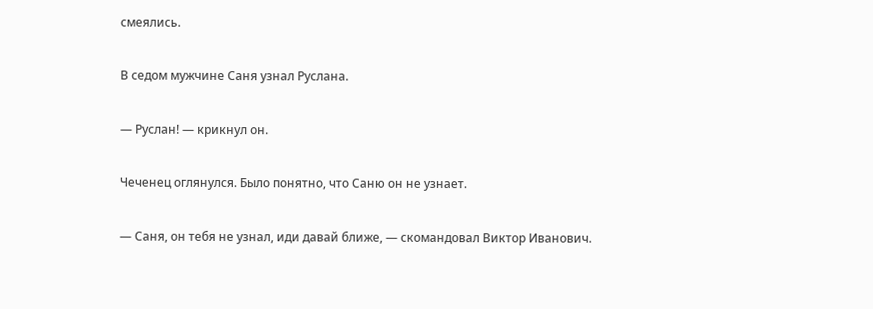смеялись.

В седом мужчине Саня узнал Руслана.

— Руслан! — крикнул он.

Чеченец оглянулся. Было понятно, что Саню он не узнает.

— Саня, он тебя не узнал, иди давай ближе, — скомандовал Виктор Иванович.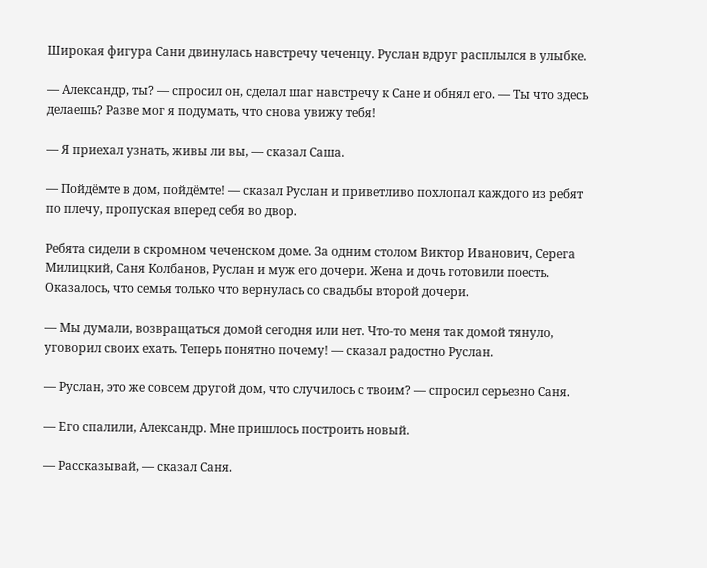Широкая фигура Сани двинулась навстречу чеченцу. Руслан вдруг расплылся в улыбке.

— Александр, ты? — спросил он, сделал шаг навстречу к Сане и обнял его. — Ты что здесь делаешь? Разве мог я подумать, что снова увижу тебя!

— Я приехал узнать, живы ли вы, — сказал Саша.

— Пойдёмте в дом, пойдёмте! — сказал Руслан и приветливо похлопал каждого из ребят по плечу, пропуская вперед себя во двор.

Ребята сидели в скромном чеченском доме. За одним столом Виктор Иванович, Серега Милицкий, Саня Колбанов, Руслан и муж его дочери. Жена и дочь готовили поесть. Оказалось, что семья только что вернулась со свадьбы второй дочери.

— Мы думали, возвращаться домой сегодня или нет. Что-то меня так домой тянуло, уговорил своих ехать. Теперь понятно почему! — сказал радостно Руслан.

— Руслан, это же совсем другой дом, что случилось с твоим? — спросил серьезно Саня.

— Его спалили, Александр. Мне пришлось построить новый.

— Рассказывай, — сказал Саня.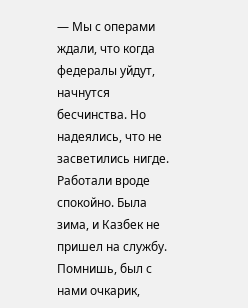— Мы с операми ждали, что когда федералы уйдут, начнутся бесчинства. Но надеялись, что не засветились нигде. Работали вроде спокойно. Была зима, и Казбек не пришел на службу. Помнишь, был с нами очкарик,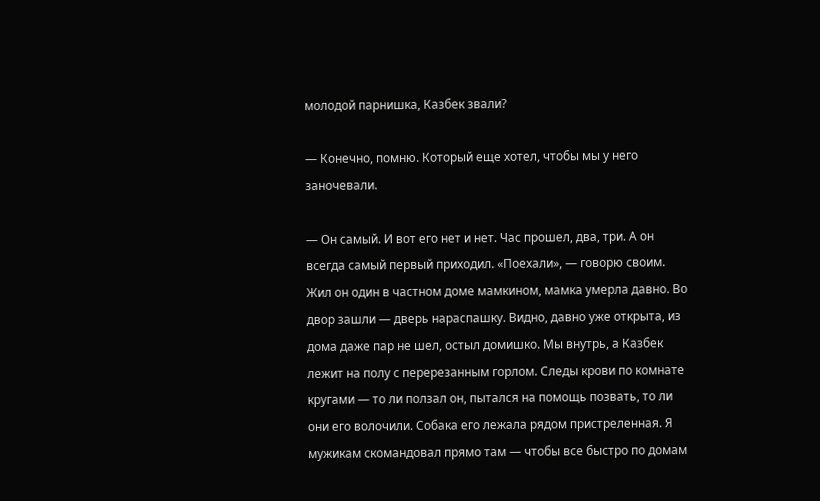молодой парнишка, Казбек звали?

— Конечно, помню. Который еще хотел, чтобы мы у него заночевали.

— Он самый. И вот его нет и нет. Час прошел, два, три. А он всегда самый первый приходил. «Поехали», — говорю своим. Жил он один в частном доме мамкином, мамка умерла давно. Во двор зашли — дверь нараспашку. Видно, давно уже открыта, из дома даже пар не шел, остыл домишко. Мы внутрь, а Казбек лежит на полу с перерезанным горлом. Следы крови по комнате кругами — то ли ползал он, пытался на помощь позвать, то ли они его волочили. Собака его лежала рядом пристреленная. Я мужикам скомандовал прямо там — чтобы все быстро по домам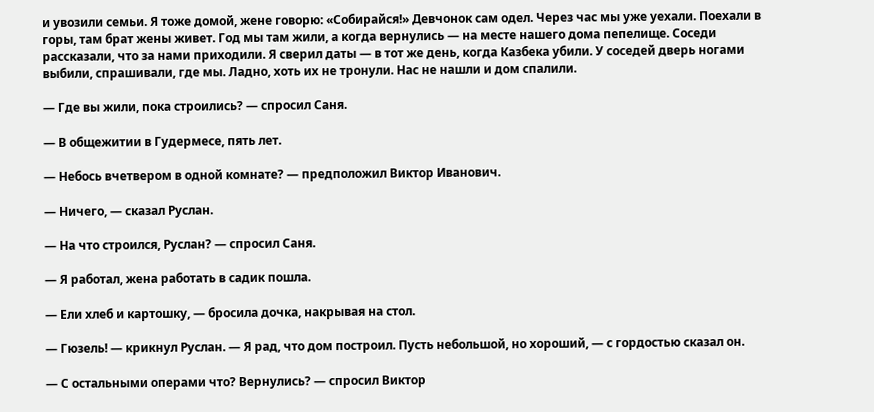и увозили семьи. Я тоже домой, жене говорю: «Собирайся!» Девчонок сам одел. Через час мы уже уехали. Поехали в горы, там брат жены живет. Год мы там жили, а когда вернулись — на месте нашего дома пепелище. Соседи рассказали, что за нами приходили. Я сверил даты — в тот же день, когда Казбека убили. У соседей дверь ногами выбили, спрашивали, где мы. Ладно, хоть их не тронули. Нас не нашли и дом спалили.

— Где вы жили, пока строились? — спросил Саня.

— В общежитии в Гудермесе, пять лет.

— Небось вчетвером в одной комнате? — предположил Виктор Иванович.

— Ничего, — сказал Руслан.

— На что строился, Руслан? — спросил Саня.

— Я работал, жена работать в садик пошла.

— Ели хлеб и картошку, — бросила дочка, накрывая на стол.

— Гюзель! — крикнул Руслан. — Я рад, что дом построил. Пусть небольшой, но хороший, — с гордостью сказал он.

— С остальными операми что? Вернулись? — спросил Виктор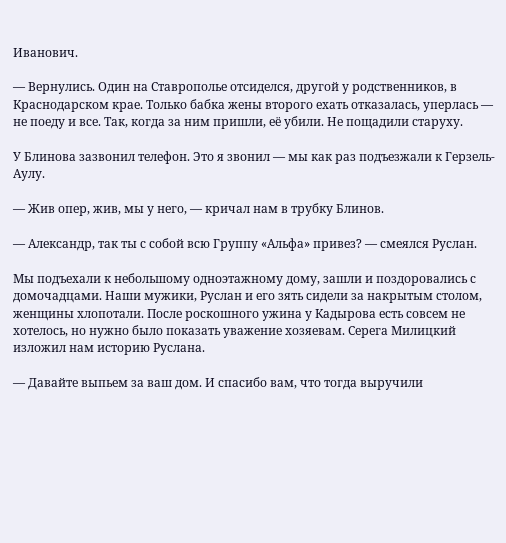Иванович.

— Вернулись. Один на Ставрополье отсиделся, другой у родственников, в Краснодарском крае. Только бабка жены второго ехать отказалась, уперлась — не поеду и все. Так, когда за ним пришли, её убили. Не пощадили старуху.

У Блинова зазвонил телефон. Это я звонил — мы как раз подъезжали к Герзель-Аулу.

— Жив опер, жив, мы у него, — кричал нам в трубку Блинов.

— Александр, так ты с собой всю Группу «Альфа» привез? — смеялся Руслан.

Мы подъехали к небольшому одноэтажному дому, зашли и поздоровались с домочадцами. Наши мужики, Руслан и его зять сидели за накрытым столом, женщины хлопотали. После роскошного ужина у Кадырова есть совсем не хотелось, но нужно было показать уважение хозяевам. Серега Милицкий изложил нам историю Руслана.

— Давайте выпьем за ваш дом. И спасибо вам, что тогда выручили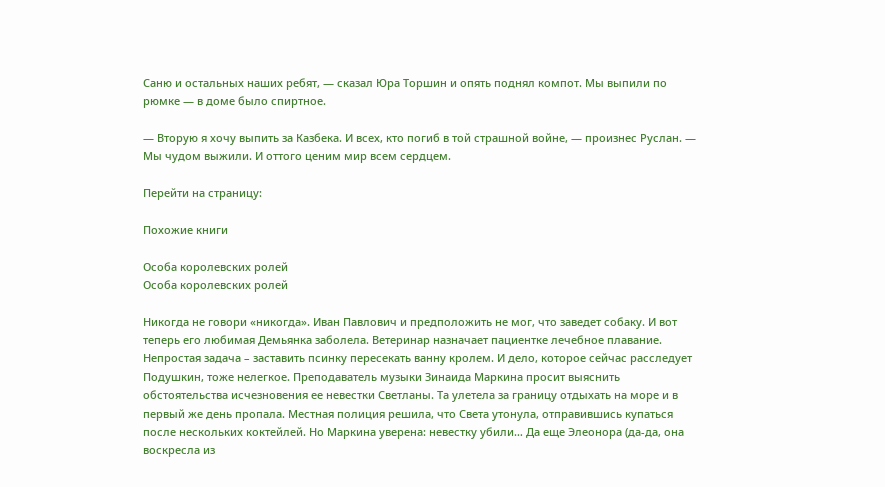Саню и остальных наших ребят, — сказал Юра Торшин и опять поднял компот. Мы выпили по рюмке — в доме было спиртное.

— Вторую я хочу выпить за Казбека. И всех, кто погиб в той страшной войне, — произнес Руслан. — Мы чудом выжили. И оттого ценим мир всем сердцем.

Перейти на страницу:

Похожие книги

Особа королевских ролей
Особа королевских ролей

Никогда не говори «никогда». Иван Павлович и предположить не мог, что заведет собаку. И вот теперь его любимая Демьянка заболела. Ветеринар назначает пациентке лечебное плавание. Непростая задача – заставить псинку пересекать ванну кролем. И дело, которое сейчас расследует Подушкин, тоже нелегкое. Преподаватель музыки Зинаида Маркина просит выяснить обстоятельства исчезновения ее невестки Светланы. Та улетела за границу отдыхать на море и в первый же день пропала. Местная полиция решила, что Света утонула, отправившись купаться после нескольких коктейлей. Но Маркина уверена: невестку убили… Да еще Элеонора (да-да, она воскресла из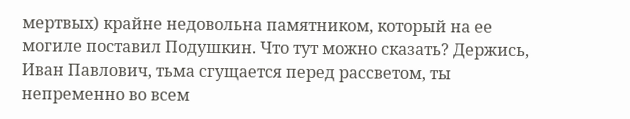мертвых) крайне недовольна памятником, который на ее могиле поставил Подушкин. Что тут можно сказать? Держись, Иван Павлович, тьма сгущается перед рассветом, ты непременно во всем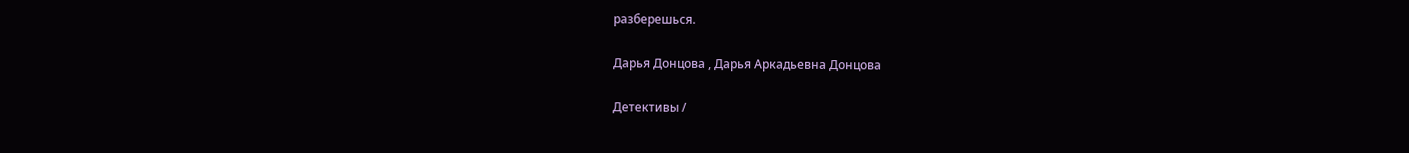разберешься.

Дарья Донцова , Дарья Аркадьевна Донцова

Детективы /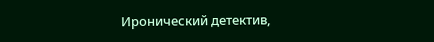Иронический детектив,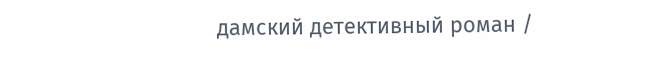дамский детективный роман /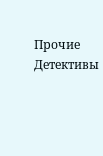Прочие Детективы